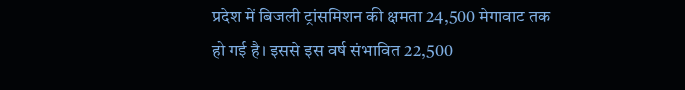प्रदेश में बिजली ट्रांसमिशन की क्षमता 24,500 मेगावाट तक हो गई है। इससे इस वर्ष संभावित 22,500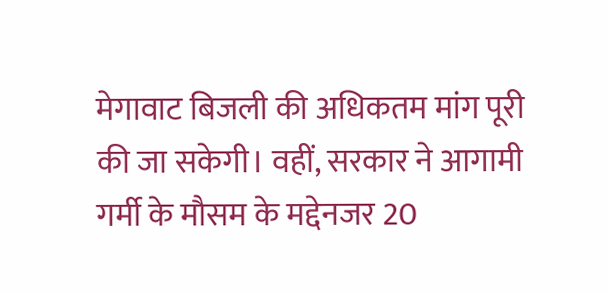मेगावाट बिजली की अधिकतम मांग पूरी की जा सकेगी। वहीं, सरकार ने आगामी गर्मी के मौसम के मद्देनजर 20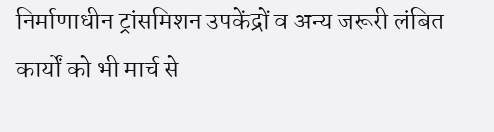निर्माणाधीन ट्रांसमिशन उपकेंद्रों व अन्य जरूरी लंबित कार्यों को भी मार्च से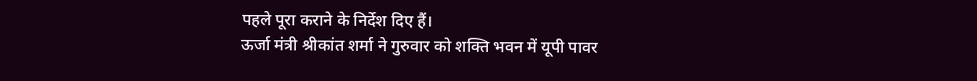पहले पूरा कराने के निर्देश दिए हैं।
ऊर्जा मंत्री श्रीकांत शर्मा ने गुरुवार को शक्ति भवन में यूपी पावर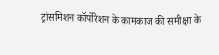ट्रांसमिशन कॉर्पोरेशन के कामकाज की समीक्षा के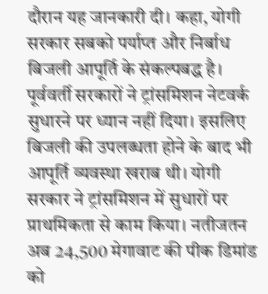दौरान यह जानकारी दी। कहा, योगी सरकार सबको पर्याप्त और निर्बाध बिजली आपूर्ति के संकल्पबद्ध है।
पूर्ववर्ती सरकारों ने ट्रांसमिशन नेटवर्क सुधारने पर ध्यान नहीं दिया। इसलिए बिजली की उपलब्धता होने के बाद भी आपूर्ति व्यवस्था खराब थी। योगी सरकार ने ट्रांसमिशन में सुधारों पर प्राथमिकता से काम किया। नतीजतन अब 24,500 मेगावाट की पीक डिमांड को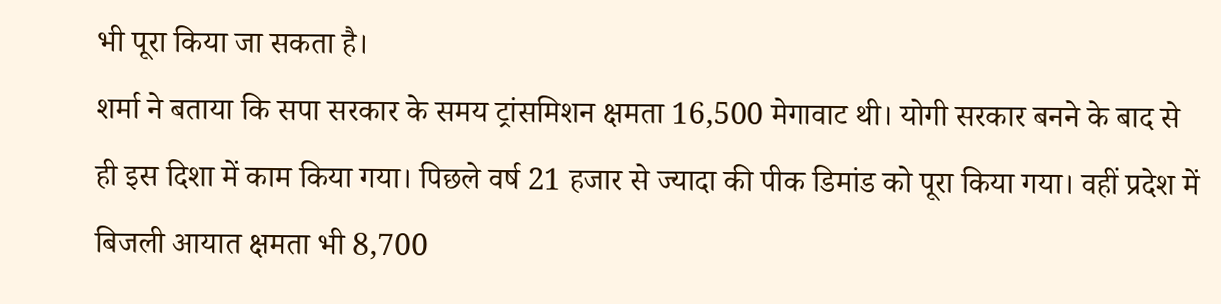भी पूरा किया जा सकता है।
शर्मा ने बताया कि सपा सरकार के समय ट्रांसमिशन क्षमता 16,500 मेगावाट थी। योगी सरकार बनने के बाद से ही इस दिशा में काम किया गया। पिछले वर्ष 21 हजार से ज्यादा की पीक डिमांड को पूरा किया गया। वहीं प्रदेश में बिजली आयात क्षमता भी 8,700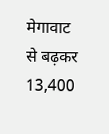मेगावाट से बढ़कर 13,400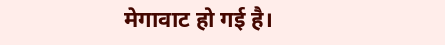मेगावाट हो गई है।